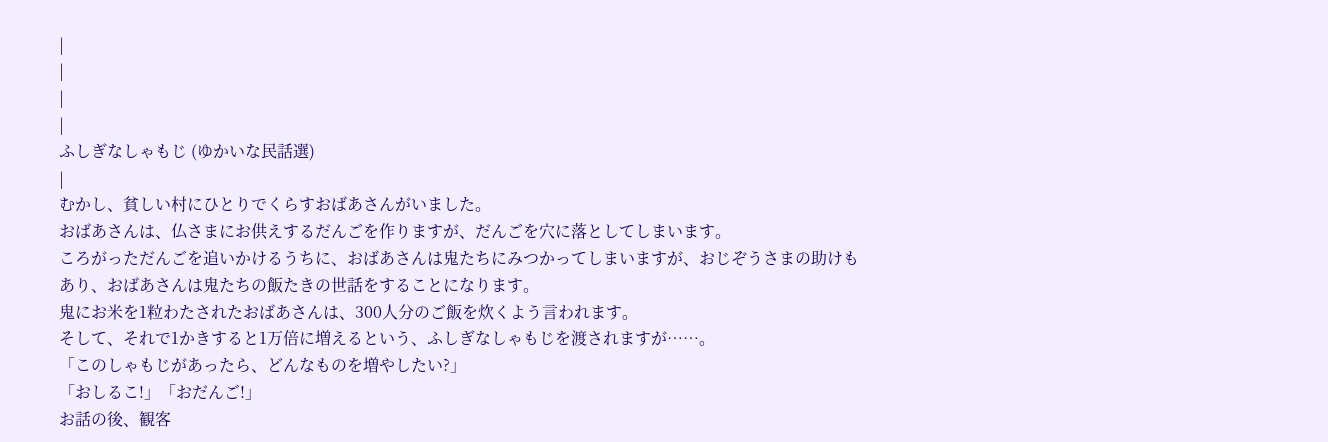|
|
|
|
ふしぎなしゃもじ (ゆかいな民話選)
|
むかし、貧しい村にひとりでくらすおばあさんがいました。
おばあさんは、仏さまにお供えするだんごを作りますが、だんごを穴に落としてしまいます。
ころがっただんごを追いかけるうちに、おばあさんは鬼たちにみつかってしまいますが、おじぞうさまの助けもあり、おばあさんは鬼たちの飯たきの世話をすることになります。
鬼にお米を1粒わたされたおばあさんは、300人分のご飯を炊くよう言われます。
そして、それで1かきすると1万倍に増えるという、ふしぎなしゃもじを渡されますが……。
「このしゃもじがあったら、どんなものを増やしたい?」
「おしるこ!」「おだんご!」
お話の後、観客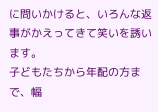に問いかけると、いろんな返事がかえってきて笑いを誘います。
子どもたちから年配の方まで、幅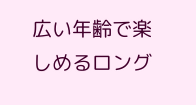広い年齢で楽しめるロング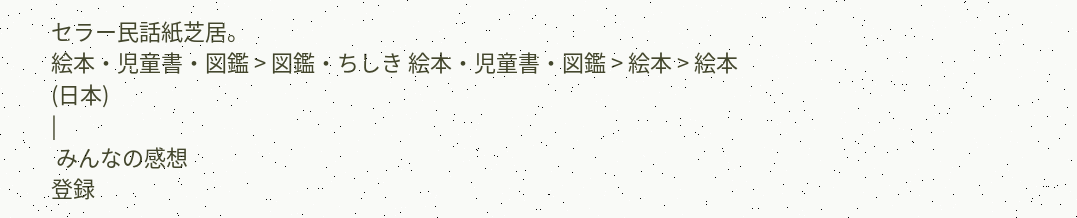セラー民話紙芝居。
絵本・児童書・図鑑 > 図鑑・ちしき 絵本・児童書・図鑑 > 絵本 > 絵本(日本)
|
 みんなの感想
登録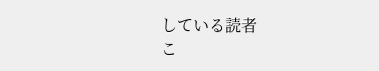している読者
こ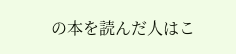の本を読んだ人はこ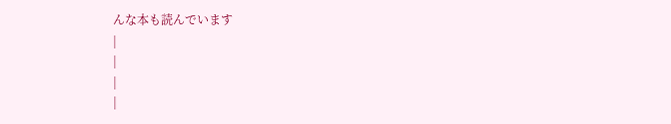んな本も読んでいます
|
|
|
|